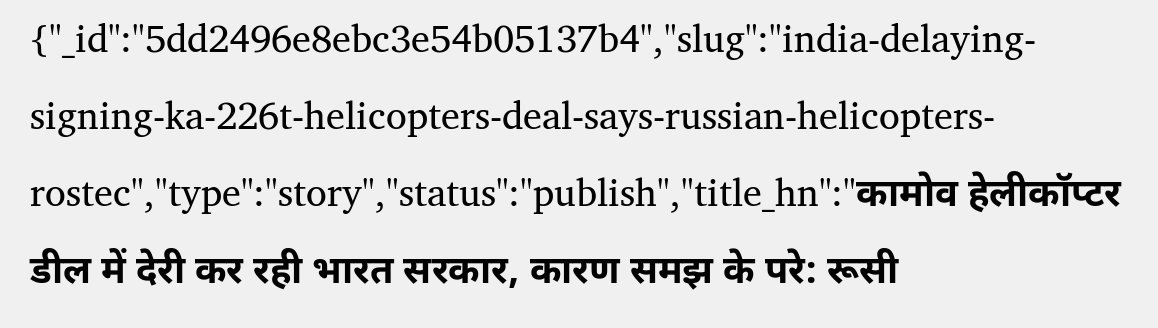{"_id":"5dd2496e8ebc3e54b05137b4","slug":"india-delaying-signing-ka-226t-helicopters-deal-says-russian-helicopters-rostec","type":"story","status":"publish","title_hn":"कामोव हेलीकॉप्टर डील में देरी कर रही भारत सरकार, कारण समझ के परे: रूसी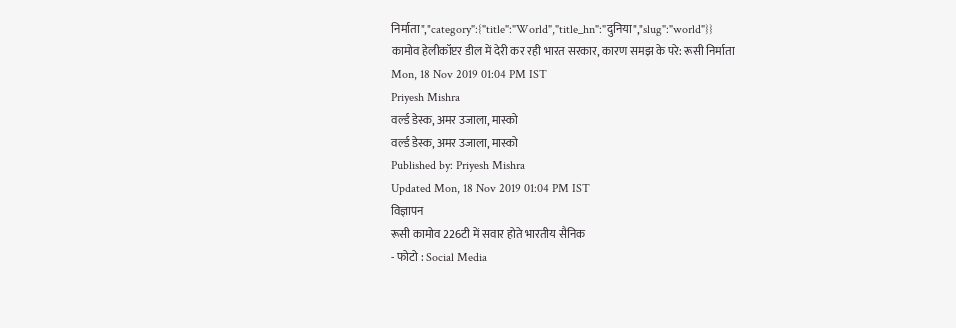निर्माता","category":{"title":"World","title_hn":"दुनिया","slug":"world"}}
कामोव हेलीकॉप्टर डील में देरी कर रही भारत सरकार, कारण समझ के परे: रूसी निर्माता
Mon, 18 Nov 2019 01:04 PM IST
Priyesh Mishra
वर्ल्ड डेस्क, अमर उजाला, मास्को
वर्ल्ड डेस्क, अमर उजाला, मास्को
Published by: Priyesh Mishra
Updated Mon, 18 Nov 2019 01:04 PM IST
विज्ञापन
रूसी कामोव 226टी में सवार होते भारतीय सैनिक
- फोटो : Social Media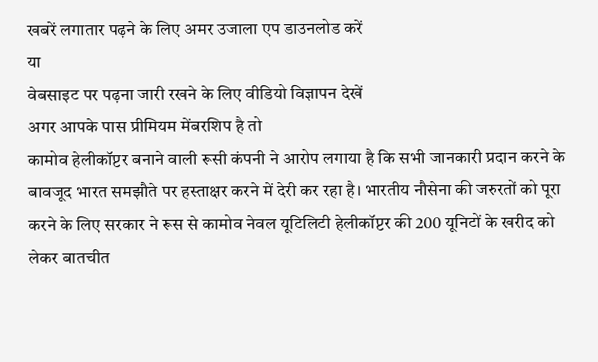खबरें लगातार पढ़ने के लिए अमर उजाला एप डाउनलोड करें
या
वेबसाइट पर पढ़ना जारी रखने के लिए वीडियो विज्ञापन देखें
अगर आपके पास प्रीमियम मेंबरशिप है तो
कामोव हेलीकॉप्टर बनाने वाली रूसी कंपनी ने आरोप लगाया है कि सभी जानकारी प्रदान करने के बावजूद भारत समझौते पर हस्ताक्षर करने में देरी कर रहा है। भारतीय नौसेना की जरुरतों को पूरा करने के लिए सरकार ने रूस से कामोव नेवल यूटिलिटी हेलीकॉप्टर की 200 यूनिटों के खरीद को लेकर बातचीत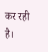कर रही है।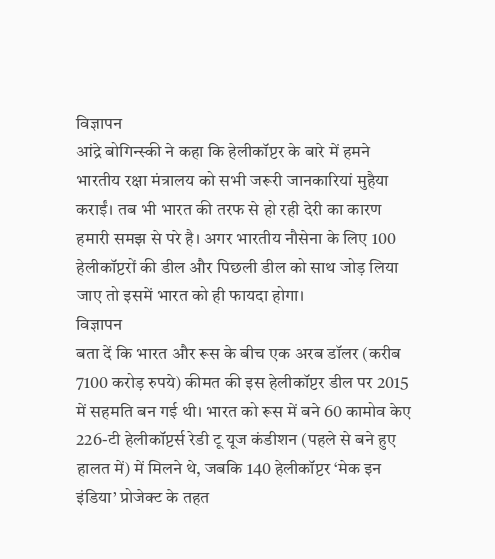विज्ञापन
आंद्रे बोगिन्स्की ने कहा कि हेलीकॉप्टर के बारे में हमने भारतीय रक्षा मंत्रालय को सभी जरूरी जानकारियां मुहैया कराईं। तब भी भारत की तरफ से हो रही देरी का कारण हमारी समझ से परे है। अगर भारतीय नौसेना के लिए 100 हेलीकॉप्टरों की डील और पिछली डील को साथ जोड़ लिया जाए तो इसमें भारत को ही फायदा होगा।
विज्ञापन
बता दें कि भारत और रूस के बीच एक अरब डॉलर (करीब 7100 करोड़ रुपये) कीमत की इस हेलीकॉप्टर डील पर 2015 में सहमति बन गई थी। भारत को रूस में बने 60 कामोव केए 226-टी हेलीकॉप्टर्स रेडी टू यूज कंडीशन (पहले से बने हुए हालत में) में मिलने थे, जबकि 140 हेलीकॉप्टर ‘मेक इन इंडिया’ प्रोजेक्ट के तहत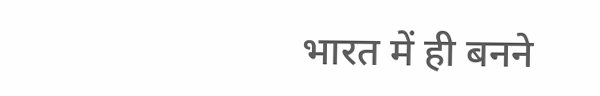भारत में ही बनने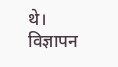थे।
विज्ञापन